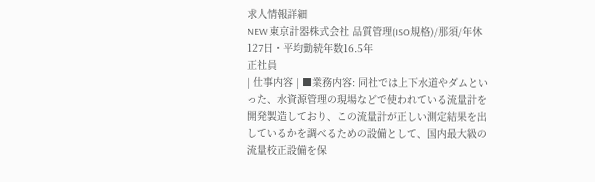求人情報詳細
NEW 東京計器株式会社 品質管理(ISO規格)/那須/年休127日・平均勤続年数16.5年
正社員
| 仕事内容 | ■業務内容: 同社では上下水道やダムといった、水資源管理の現場などで使われている流量計を開発製造しており、この流量計が正しい測定結果を出しているかを調べるための設備として、国内最大級の流量校正設備を保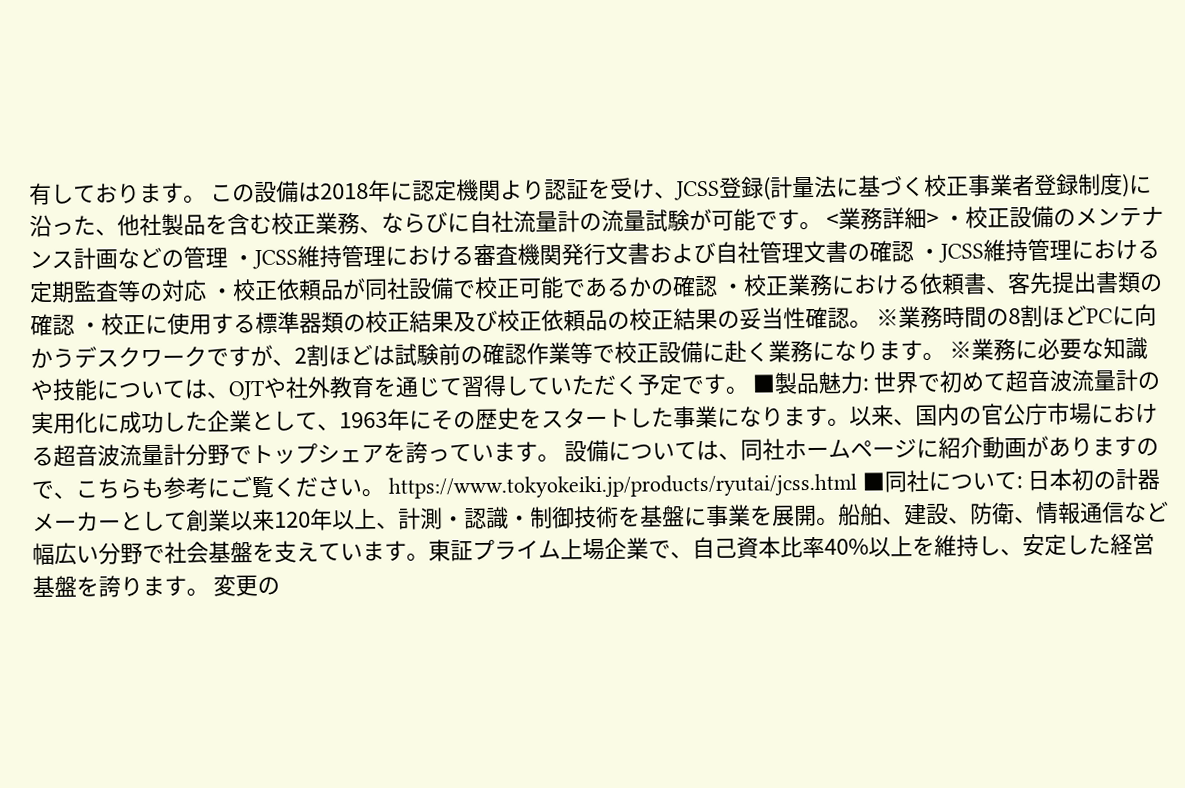有しております。 この設備は2018年に認定機関より認証を受け、JCSS登録(計量法に基づく校正事業者登録制度)に沿った、他社製品を含む校正業務、ならびに自社流量計の流量試験が可能です。 <業務詳細> ・校正設備のメンテナンス計画などの管理 ・JCSS維持管理における審査機関発行文書および自社管理文書の確認 ・JCSS維持管理における定期監査等の対応 ・校正依頼品が同社設備で校正可能であるかの確認 ・校正業務における依頼書、客先提出書類の確認 ・校正に使用する標準器類の校正結果及び校正依頼品の校正結果の妥当性確認。 ※業務時間の8割ほどPCに向かうデスクワークですが、2割ほどは試験前の確認作業等で校正設備に赴く業務になります。 ※業務に必要な知識や技能については、OJTや社外教育を通じて習得していただく予定です。 ■製品魅力: 世界で初めて超音波流量計の実用化に成功した企業として、1963年にその歴史をスタートした事業になります。以来、国内の官公庁市場における超音波流量計分野でトップシェアを誇っています。 設備については、同社ホームページに紹介動画がありますので、こちらも参考にご覧ください。 https://www.tokyokeiki.jp/products/ryutai/jcss.html ■同社について: 日本初の計器メーカーとして創業以来120年以上、計測・認識・制御技術を基盤に事業を展開。船舶、建設、防衛、情報通信など幅広い分野で社会基盤を支えています。東証プライム上場企業で、自己資本比率40%以上を維持し、安定した経営基盤を誇ります。 変更の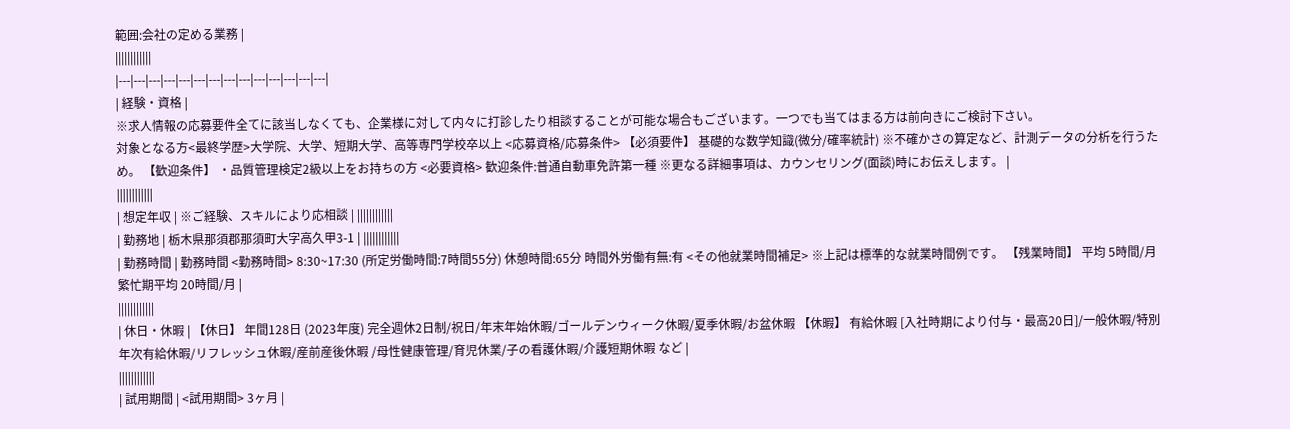範囲:会社の定める業務 |
||||||||||||
|---|---|---|---|---|---|---|---|---|---|---|---|---|---|
| 経験・資格 |
※求人情報の応募要件全てに該当しなくても、企業様に対して内々に打診したり相談することが可能な場合もございます。一つでも当てはまる方は前向きにご検討下さい。
対象となる方<最終学歴>大学院、大学、短期大学、高等専門学校卒以上 <応募資格/応募条件> 【必須要件】 基礎的な数学知識(微分/確率統計) ※不確かさの算定など、計測データの分析を行うため。 【歓迎条件】 ・品質管理検定2級以上をお持ちの方 <必要資格> 歓迎条件:普通自動車免許第一種 ※更なる詳細事項は、カウンセリング(面談)時にお伝えします。 |
||||||||||||
| 想定年収 | ※ご経験、スキルにより応相談 | ||||||||||||
| 勤務地 | 栃木県那須郡那須町大字高久甲3-1 | ||||||||||||
| 勤務時間 | 勤務時間 <勤務時間> 8:30~17:30 (所定労働時間:7時間55分) 休憩時間:65分 時間外労働有無:有 <その他就業時間補足> ※上記は標準的な就業時間例です。 【残業時間】 平均 5時間/月 繁忙期平均 20時間/月 |
||||||||||||
| 休日・休暇 | 【休日】 年間128日 (2023年度) 完全週休2日制/祝日/年末年始休暇/ゴールデンウィーク休暇/夏季休暇/お盆休暇 【休暇】 有給休暇 [入社時期により付与・最高20日]/一般休暇/特別年次有給休暇/リフレッシュ休暇/産前産後休暇 /母性健康管理/育児休業/子の看護休暇/介護短期休暇 など |
||||||||||||
| 試用期間 | <試用期間> 3ヶ月 |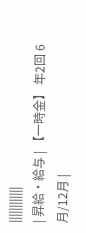||||||||||||
| 昇給・給与 | 【一時金】 年2回 6月/12月 |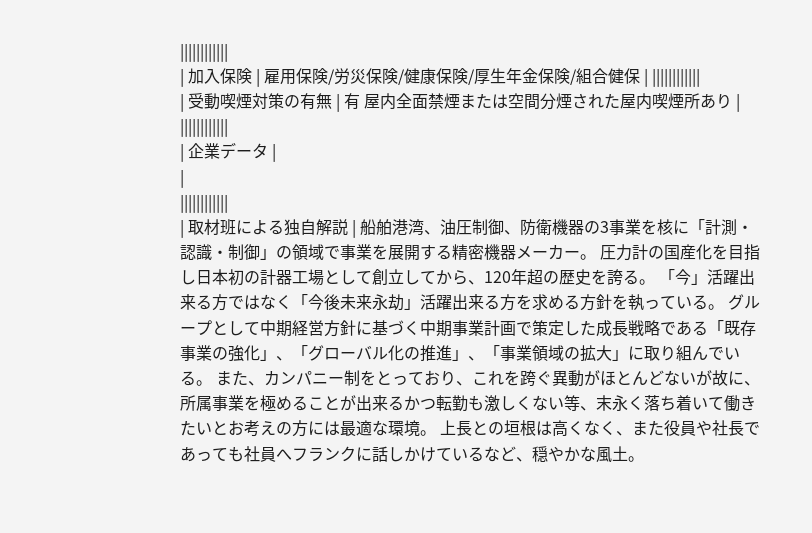||||||||||||
| 加入保険 | 雇用保険/労災保険/健康保険/厚生年金保険/組合健保 | ||||||||||||
| 受動喫煙対策の有無 | 有 屋内全面禁煙または空間分煙された屋内喫煙所あり |
||||||||||||
| 企業データ |
|
||||||||||||
| 取材班による独自解説 | 船舶港湾、油圧制御、防衛機器の3事業を核に「計測・認識・制御」の領域で事業を展開する精密機器メーカー。 圧力計の国産化を目指し日本初の計器工場として創立してから、120年超の歴史を誇る。 「今」活躍出来る方ではなく「今後未来永劫」活躍出来る方を求める方針を執っている。 グループとして中期経営方針に基づく中期事業計画で策定した成長戦略である「既存事業の強化」、「グローバル化の推進」、「事業領域の拡大」に取り組んでいる。 また、カンパニー制をとっており、これを跨ぐ異動がほとんどないが故に、所属事業を極めることが出来るかつ転勤も激しくない等、末永く落ち着いて働きたいとお考えの方には最適な環境。 上長との垣根は高くなく、また役員や社長であっても社員へフランクに話しかけているなど、穏やかな風土。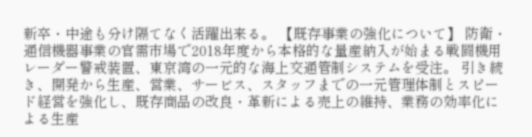新卒・中途も分け隔てなく活躍出来る。 【既存事業の強化について】 防衛・通信機器事業の官需市場で2018年度から本格的な量産納入が始まる戦闘機用レーダー警戒装置、東京湾の一元的な海上交通管制システムを受注。 引き続き、開発から生産、営業、サービス、スタッフまでの一元管理体制とスピード経営を強化し、既存商品の改良・革新による売上の維持、業務の効率化による生産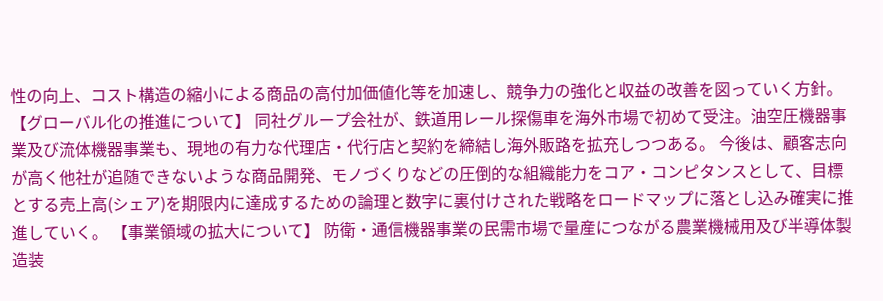性の向上、コスト構造の縮小による商品の高付加価値化等を加速し、競争力の強化と収益の改善を図っていく方針。 【グローバル化の推進について】 同社グループ会社が、鉄道用レール探傷車を海外市場で初めて受注。油空圧機器事業及び流体機器事業も、現地の有力な代理店・代行店と契約を締結し海外販路を拡充しつつある。 今後は、顧客志向が高く他社が追随できないような商品開発、モノづくりなどの圧倒的な組織能力をコア・コンピタンスとして、目標とする売上高(シェア)を期限内に達成するための論理と数字に裏付けされた戦略をロードマップに落とし込み確実に推進していく。 【事業領域の拡大について】 防衛・通信機器事業の民需市場で量産につながる農業機械用及び半導体製造装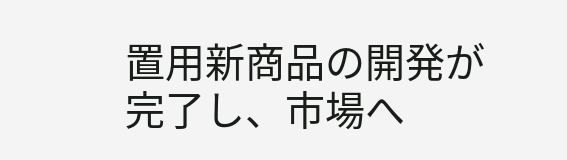置用新商品の開発が完了し、市場へ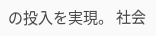の投入を実現。 社会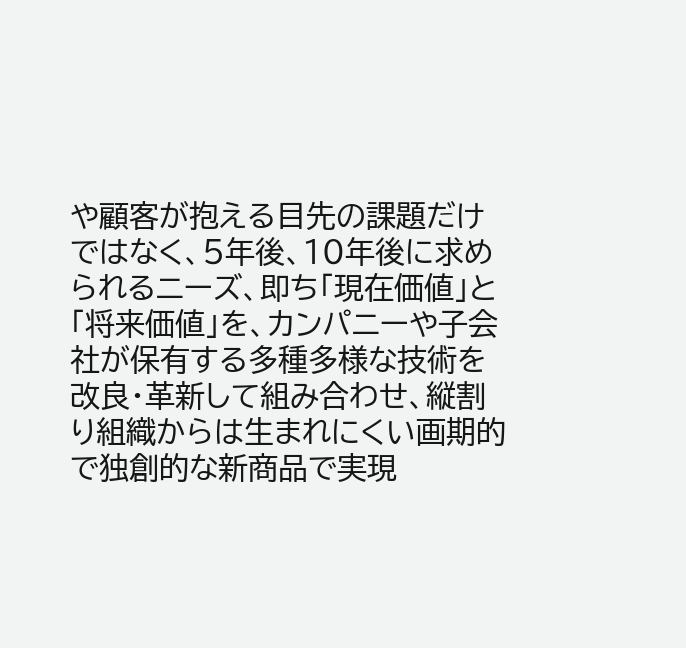や顧客が抱える目先の課題だけではなく、5年後、10年後に求められるニーズ、即ち「現在価値」と「将来価値」を、カンパニーや子会社が保有する多種多様な技術を改良・革新して組み合わせ、縦割り組織からは生まれにくい画期的で独創的な新商品で実現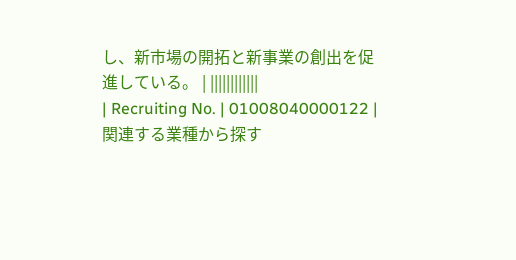し、新市場の開拓と新事業の創出を促進している。 | ||||||||||||
| Recruiting No. | 01008040000122 |
関連する業種から探す